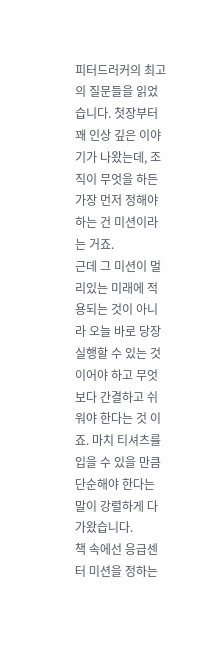피터드러커의 최고의 질문들을 읽었습니다. 첫장부터 꽤 인상 깊은 이야기가 나왔는데, 조직이 무엇을 하든 가장 먼저 정해야 하는 건 미션이라는 거죠.
근데 그 미션이 멀리있는 미래에 적용되는 것이 아니라 오늘 바로 당장 실행할 수 있는 것 이어야 하고 무엇보다 간결하고 쉬워야 한다는 것 이죠. 마치 티셔츠를 입을 수 있을 만큼 단순해야 한다는 말이 강렬하게 다가왔습니다.
책 속에선 응급센터 미션을 정하는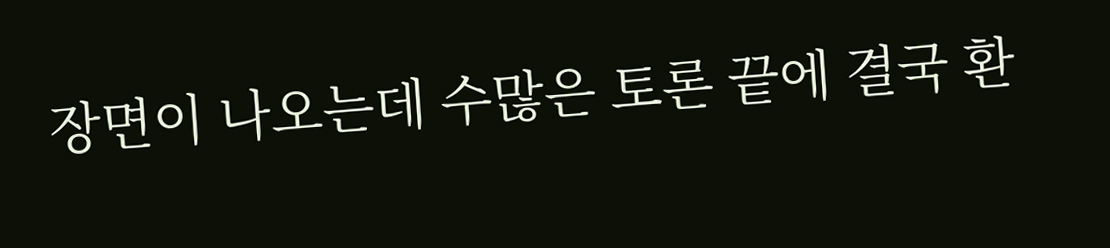장면이 나오는데 수많은 토론 끝에 결국 환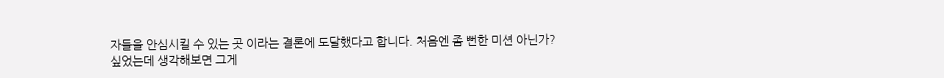자들을 안심시킬 수 있는 곳 이라는 결론에 도달했다고 합니다. 처음엔 좀 뻔한 미션 아닌가?
싶었는데 생각해보면 그게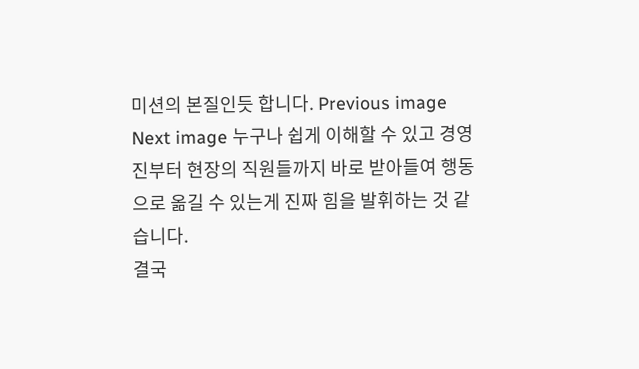미션의 본질인듯 합니다. Previous image Next image 누구나 쉽게 이해할 수 있고 경영진부터 현장의 직원들까지 바로 받아들여 행동으로 옮길 수 있는게 진짜 힘을 발휘하는 것 같습니다.
결국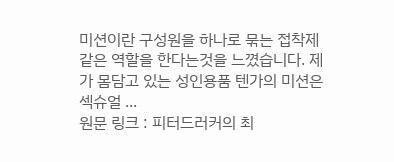미션이란 구성원을 하나로 묶는 접착제 같은 역할을 한다는것을 느꼈습니다. 제가 몸담고 있는 성인용품 텐가의 미션은 섹슈얼 ...
원문 링크 : 피터드러커의 최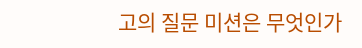고의 질문 미션은 무엇인가